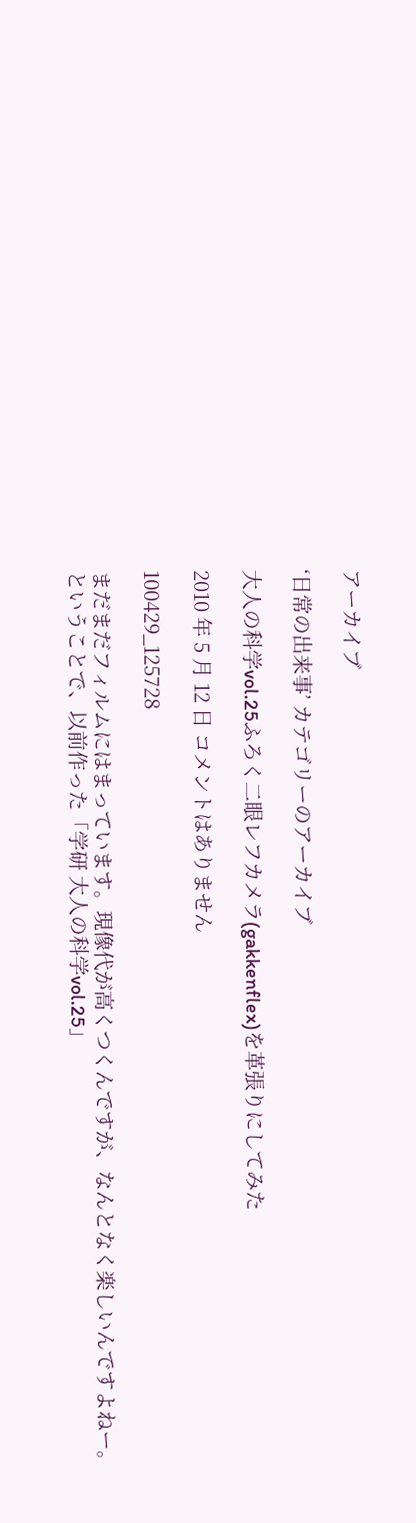アーカイブ

‘日常の出来事’ カテゴリーのアーカイブ

大人の科学vol.25ふろく二眼レフカメラ(gakkenflex)を革張りにしてみた

2010 年 5 月 12 日 コメントはありません

100429_125728

まだまだフィルムにはまっています。現像代が高くつくんですが、なんとなく楽しいんですよねー。
ということで、以前作った「学研 大人の科学vol.25」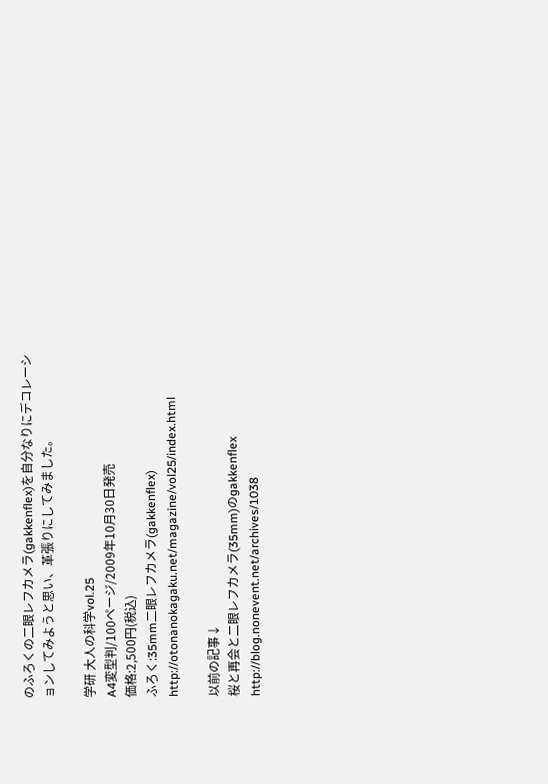のふろくの二眼レフカメラ(gakkenflex)を自分なりにデコレーションしてみようと思い、革張りにしてみました。

学研 大人の科学vol.25
A4変型判/100ページ/2009年10月30日発売
価格:2,500円(税込)
ふろく:35mm二眼レフカメラ(gakkenflex)
http://otonanokagaku.net/magazine/vol25/index.html

以前の記事↓
桜と再会と二眼レフカメラ(35mm)のgakkenflex
http://blog.nonevent.net/archives/1038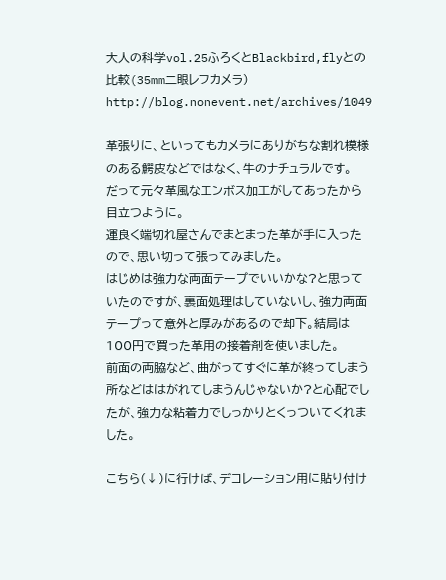大人の科学vol.25ふろくとBlackbird,flyとの比較(35mm二眼レフカメラ)
http://blog.nonevent.net/archives/1049

革張りに、といってもカメラにありがちな割れ模様のある鰐皮などではなく、牛のナチュラルです。
だって元々革風なエンボス加工がしてあったから目立つように。
運良く端切れ屋さんでまとまった革が手に入ったので、思い切って張ってみました。
はじめは強力な両面テープでいいかな?と思っていたのですが、裏面処理はしていないし、強力両面テープって意外と厚みがあるので却下。結局は100円で買った革用の接着剤を使いました。
前面の両脇など、曲がってすぐに革が終ってしまう所などははがれてしまうんじゃないか?と心配でしたが、強力な粘着力でしっかりとくっついてくれました。

こちら(↓)に行けば、デコレーション用に貼り付け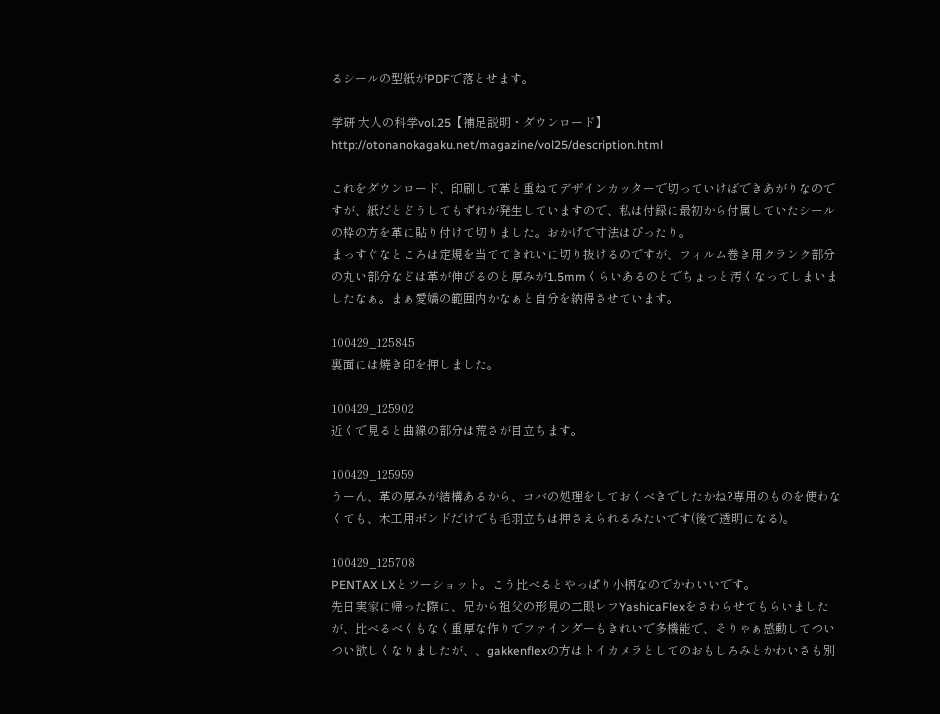るシールの型紙がPDFで落とせます。

学研 大人の科学vol.25【補足説明・ダウンロード】
http://otonanokagaku.net/magazine/vol25/description.html

これをダウンロード、印刷して革と重ねてデザインカッターで切っていけばできあがりなのですが、紙だとどうしてもずれが発生していますので、私は付録に最初から付属していたシールの枠の方を革に貼り付けて切りました。おかげで寸法はぴったり。
まっすぐなところは定規を当ててきれいに切り抜けるのですが、フィルム巻き用クランク部分の丸い部分などは革が伸びるのと厚みが1.5mmくらいあるのとでちょっと汚くなってしまいましたなぁ。まぁ愛嬌の範囲内かなぁと自分を納得させています。

100429_125845
裏面には焼き印を押しました。

100429_125902
近くで見ると曲線の部分は荒さが目立ちます。

100429_125959
うーん、革の厚みが結構あるから、コバの処理をしておくべきでしたかね?専用のものを使わなくても、木工用ボンドだけでも毛羽立ちは押さえられるみたいです(後で透明になる)。

100429_125708
PENTAX LXとツーショット。こう比べるとやっぱり小柄なのでかわいいです。
先日実家に帰った際に、兄から祖父の形見の二眼レフYashicaFlexをさわらせてもらいましたが、比べるべくもなく重厚な作りでファインダーもきれいで多機能で、そりゃぁ感動してついつい欲しくなりましたが、、gakkenflexの方はトイカメラとしてのおもしろみとかわいさも別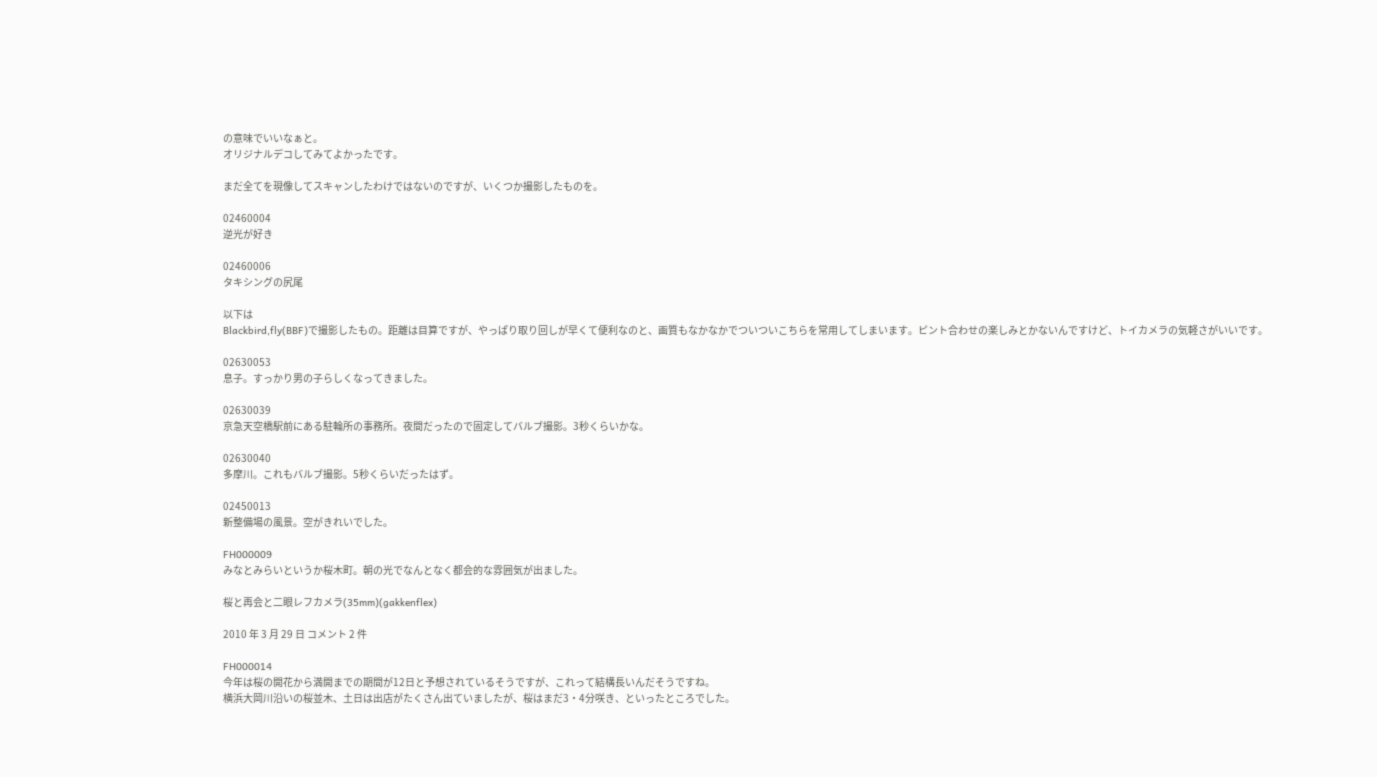の意味でいいなぁと。
オリジナルデコしてみてよかったです。

まだ全てを現像してスキャンしたわけではないのですが、いくつか撮影したものを。

02460004
逆光が好き

02460006
タキシングの尻尾

以下は
Blackbird,fly(BBF)で撮影したもの。距離は目算ですが、やっぱり取り回しが早くて便利なのと、画質もなかなかでついついこちらを常用してしまいます。ピント合わせの楽しみとかないんですけど、トイカメラの気軽さがいいです。

02630053
息子。すっかり男の子らしくなってきました。

02630039
京急天空橋駅前にある駐輪所の事務所。夜間だったので固定してバルブ撮影。3秒くらいかな。

02630040
多摩川。これもバルブ撮影。5秒くらいだったはず。

02450013
新整備場の風景。空がきれいでした。

FH000009
みなとみらいというか桜木町。朝の光でなんとなく都会的な雰囲気が出ました。

桜と再会と二眼レフカメラ(35mm)(gakkenflex)

2010 年 3 月 29 日 コメント 2 件

FH000014
今年は桜の開花から満開までの期間が12日と予想されているそうですが、これって結構長いんだそうですね。
横浜大岡川沿いの桜並木、土日は出店がたくさん出ていましたが、桜はまだ3・4分咲き、といったところでした。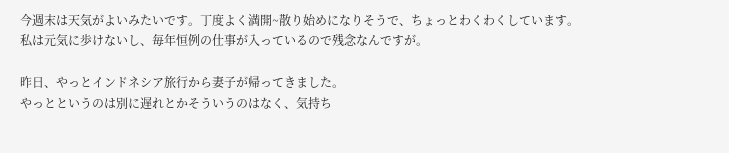今週末は天気がよいみたいです。丁度よく満開~散り始めになりそうで、ちょっとわくわくしています。
私は元気に歩けないし、毎年恒例の仕事が入っているので残念なんですが。

昨日、やっとインドネシア旅行から妻子が帰ってきました。
やっとというのは別に遅れとかそういうのはなく、気持ち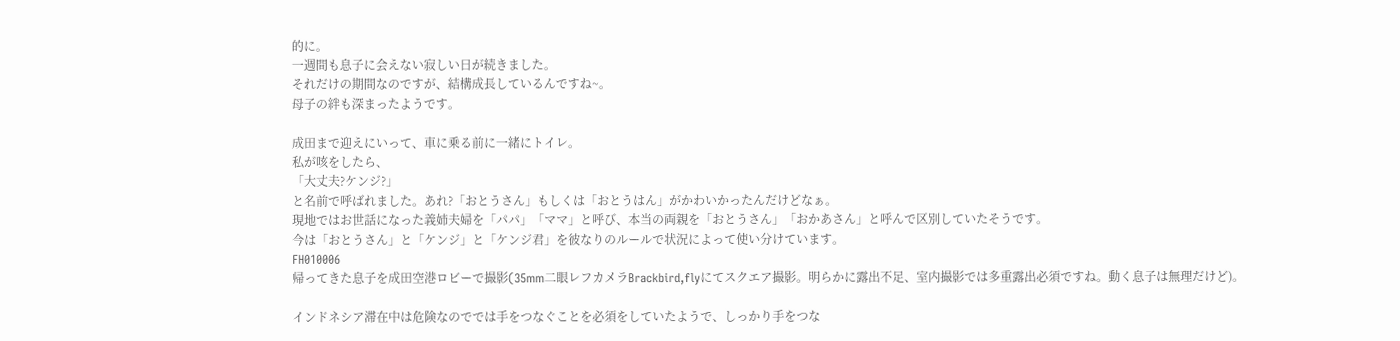的に。
一週間も息子に会えない寂しい日が続きました。
それだけの期間なのですが、結構成長しているんですね~。
母子の絆も深まったようです。

成田まで迎えにいって、車に乗る前に一緒にトイレ。
私が咳をしたら、
「大丈夫?ケンジ?」
と名前で呼ばれました。あれ?「おとうさん」もしくは「おとうはん」がかわいかったんだけどなぁ。
現地ではお世話になった義姉夫婦を「パパ」「ママ」と呼び、本当の両親を「おとうさん」「おかあさん」と呼んで区別していたそうです。
今は「おとうさん」と「ケンジ」と「ケンジ君」を彼なりのルールで状況によって使い分けています。
FH010006
帰ってきた息子を成田空港ロビーで撮影(35mm二眼レフカメラBrackbird,flyにてスクエア撮影。明らかに露出不足、室内撮影では多重露出必須ですね。動く息子は無理だけど)。

インドネシア滞在中は危険なのででは手をつなぐことを必須をしていたようで、しっかり手をつな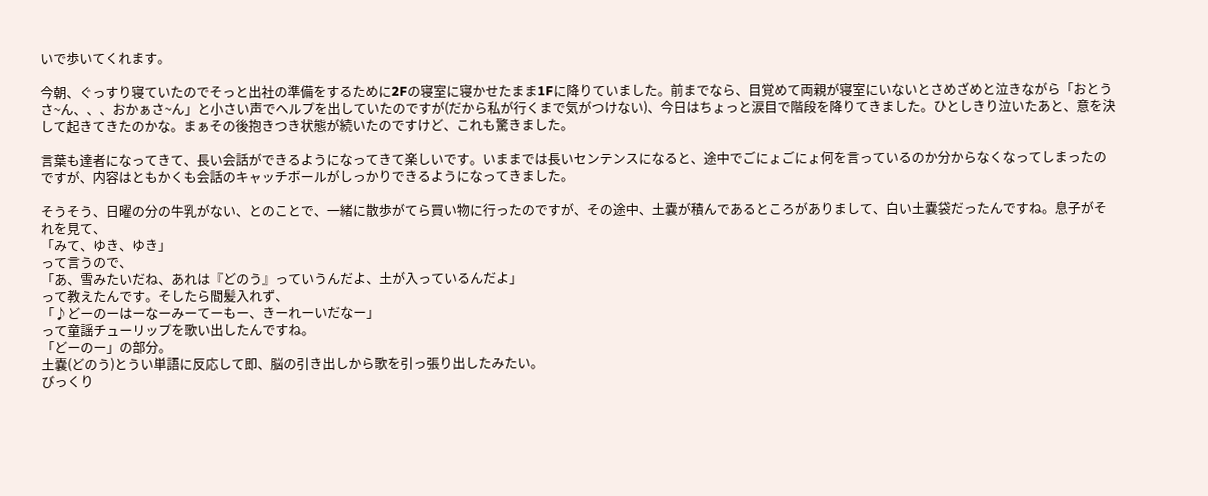いで歩いてくれます。

今朝、ぐっすり寝ていたのでそっと出社の準備をするために2Fの寝室に寝かせたまま1Fに降りていました。前までなら、目覚めて両親が寝室にいないとさめざめと泣きながら「おとうさ~ん、、、おかぁさ~ん」と小さい声でヘルプを出していたのですが(だから私が行くまで気がつけない)、今日はちょっと涙目で階段を降りてきました。ひとしきり泣いたあと、意を決して起きてきたのかな。まぁその後抱きつき状態が続いたのですけど、これも驚きました。

言葉も達者になってきて、長い会話ができるようになってきて楽しいです。いままでは長いセンテンスになると、途中でごにょごにょ何を言っているのか分からなくなってしまったのですが、内容はともかくも会話のキャッチボールがしっかりできるようになってきました。

そうそう、日曜の分の牛乳がない、とのことで、一緒に散歩がてら買い物に行ったのですが、その途中、土嚢が積んであるところがありまして、白い土嚢袋だったんですね。息子がそれを見て、
「みて、ゆき、ゆき」
って言うので、
「あ、雪みたいだね、あれは『どのう』っていうんだよ、土が入っているんだよ」
って教えたんです。そしたら間髪入れず、
「♪どーのーはーなーみーてーもー、きーれーいだなー」
って童謡チューリップを歌い出したんですね。
「どーのー」の部分。
土嚢(どのう)とうい単語に反応して即、脳の引き出しから歌を引っ張り出したみたい。
びっくり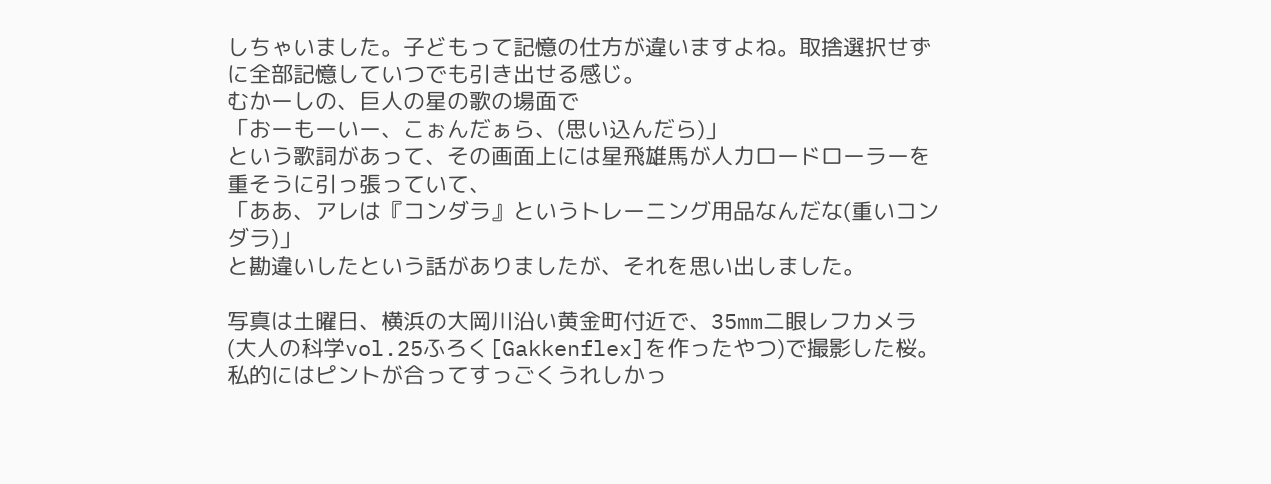しちゃいました。子どもって記憶の仕方が違いますよね。取捨選択せずに全部記憶していつでも引き出せる感じ。
むかーしの、巨人の星の歌の場面で
「おーもーいー、こぉんだぁら、(思い込んだら)」
という歌詞があって、その画面上には星飛雄馬が人力ロードローラーを重そうに引っ張っていて、
「ああ、アレは『コンダラ』というトレーニング用品なんだな(重いコンダラ)」
と勘違いしたという話がありましたが、それを思い出しました。

写真は土曜日、横浜の大岡川沿い黄金町付近で、35mm二眼レフカメラ(大人の科学vol.25ふろく[Gakkenflex]を作ったやつ)で撮影した桜。
私的にはピントが合ってすっごくうれしかっ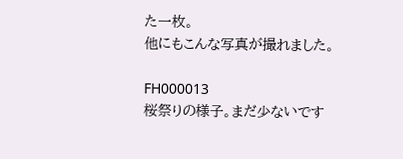た一枚。
他にもこんな写真が撮れました。

FH000013
桜祭りの様子。まだ少ないです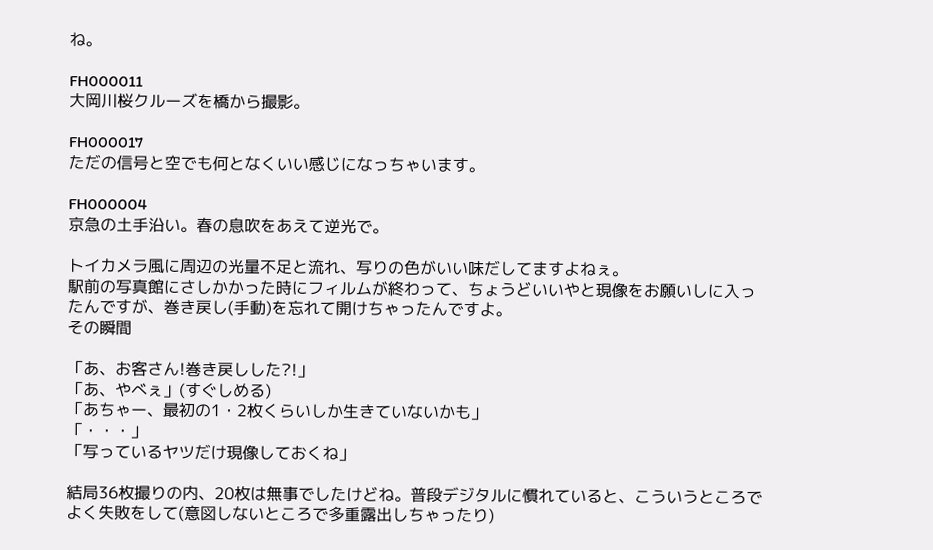ね。

FH000011
大岡川桜クルーズを橋から撮影。

FH000017
ただの信号と空でも何となくいい感じになっちゃいます。

FH000004
京急の土手沿い。春の息吹をあえて逆光で。

トイカメラ風に周辺の光量不足と流れ、写りの色がいい味だしてますよねぇ。
駅前の写真館にさしかかった時にフィルムが終わって、ちょうどいいやと現像をお願いしに入ったんですが、巻き戻し(手動)を忘れて開けちゃったんですよ。
その瞬間

「あ、お客さん!巻き戻しした?!」
「あ、やべぇ」(すぐしめる)
「あちゃー、最初の1・2枚くらいしか生きていないかも」
「・・・」
「写っているヤツだけ現像しておくね」

結局36枚撮りの内、20枚は無事でしたけどね。普段デジタルに慣れていると、こういうところでよく失敗をして(意図しないところで多重露出しちゃったり)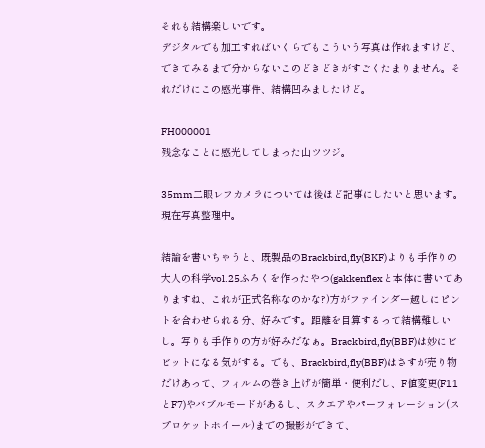それも結構楽しいです。
デジタルでも加工すればいくらでもこういう写真は作れますけど、できてみるまで分からないこのどきどきがすごくたまりません。それだけにこの感光事件、結構凹みましたけど。

FH000001
残念なことに感光してしまった山ツツジ。

35mm二眼レフカメラについては後ほど記事にしたいと思います。現在写真整理中。

結論を書いちゃうと、既製品のBrackbird,fly(BKF)よりも手作りの大人の科学vol.25ふろくを作ったやつ(gakkenflexと本体に書いてありますね、これが正式名称なのかな?)方がファインダー越しにピントを合わせられる分、好みです。距離を目算するって結構難しいし。写りも手作りの方が好みだなぁ。Brackbird,fly(BBF)は妙にビビットになる気がする。でも、Brackbird,fly(BBF)はさすが売り物だけあって、フィルムの巻き上げが簡単・便利だし、F値変更(F11とF7)やバブルモードがあるし、スクエアやパーフォレーション(スプロケットホイール)までの撮影ができて、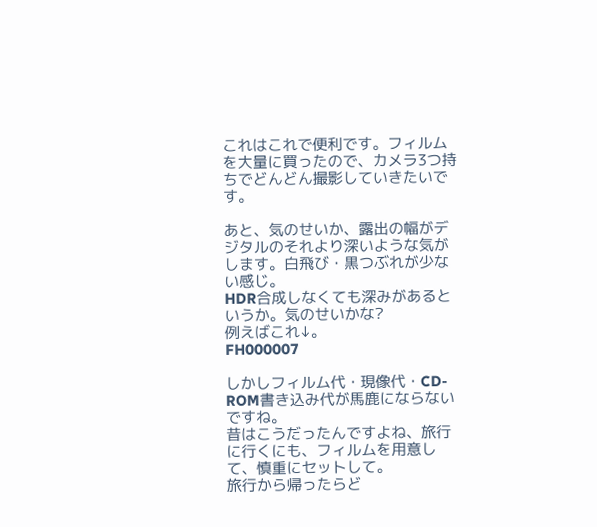これはこれで便利です。フィルムを大量に買ったので、カメラ3つ持ちでどんどん撮影していきたいです。

あと、気のせいか、露出の幅がデジタルのそれより深いような気がします。白飛び・黒つぶれが少ない感じ。
HDR合成しなくても深みがあるというか。気のせいかな?
例えばこれ↓。
FH000007

しかしフィルム代・現像代・CD-ROM書き込み代が馬鹿にならないですね。
昔はこうだったんですよね、旅行に行くにも、フィルムを用意して、慎重にセットして。
旅行から帰ったらど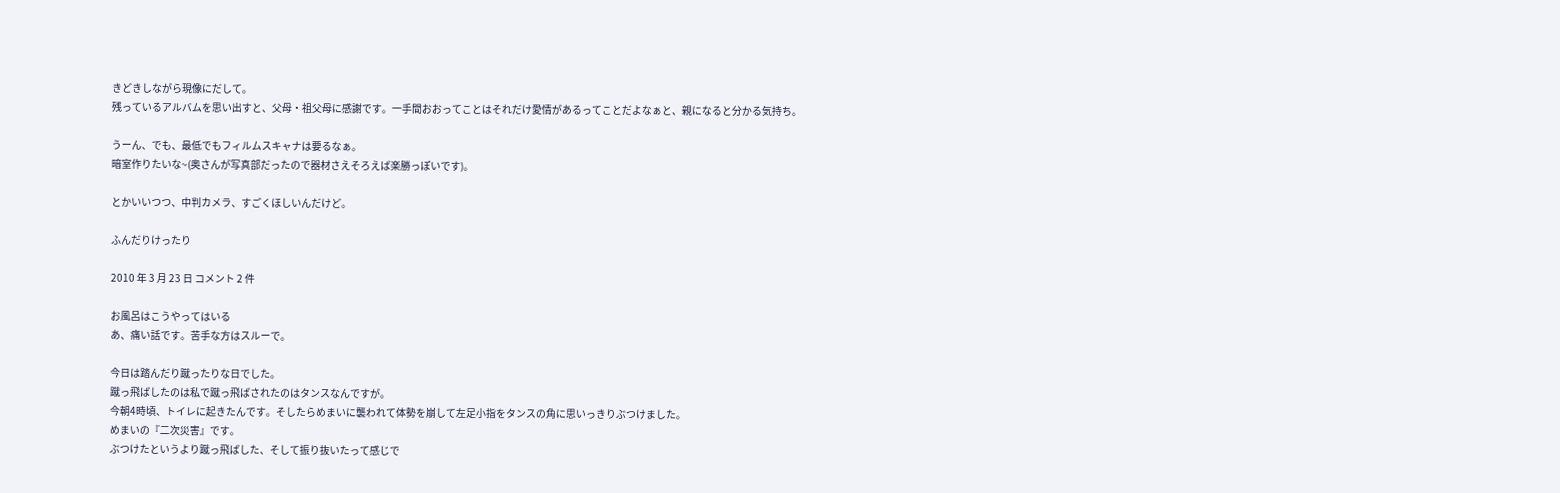きどきしながら現像にだして。
残っているアルバムを思い出すと、父母・祖父母に感謝です。一手間おおってことはそれだけ愛情があるってことだよなぁと、親になると分かる気持ち。

うーん、でも、最低でもフィルムスキャナは要るなぁ。
暗室作りたいな~(奥さんが写真部だったので器材さえそろえば楽勝っぽいです)。

とかいいつつ、中判カメラ、すごくほしいんだけど。

ふんだりけったり

2010 年 3 月 23 日 コメント 2 件

お風呂はこうやってはいる
あ、痛い話です。苦手な方はスルーで。

今日は踏んだり蹴ったりな日でした。
蹴っ飛ばしたのは私で蹴っ飛ばされたのはタンスなんですが。
今朝4時頃、トイレに起きたんです。そしたらめまいに襲われて体勢を崩して左足小指をタンスの角に思いっきりぶつけました。
めまいの『二次災害』です。
ぶつけたというより蹴っ飛ばした、そして振り抜いたって感じで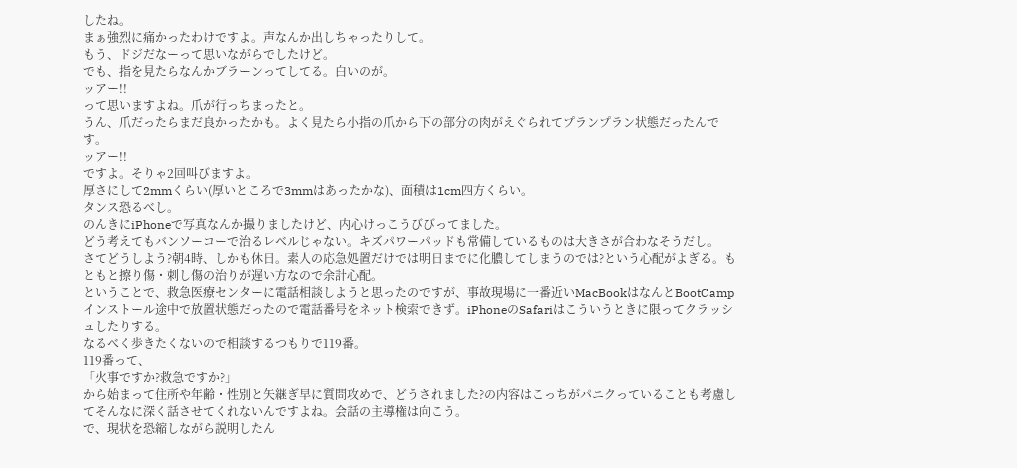したね。
まぁ強烈に痛かったわけですよ。声なんか出しちゃったりして。
もう、ドジだなーって思いながらでしたけど。
でも、指を見たらなんかブラーンってしてる。白いのが。
ッアー!!
って思いますよね。爪が行っちまったと。
うん、爪だったらまだ良かったかも。よく見たら小指の爪から下の部分の肉がえぐられてプランプラン状態だったんです。
ッアー!!
ですよ。そりゃ2回叫びますよ。
厚さにして2mmくらい(厚いところで3mmはあったかな)、面積は1cm四方くらい。
タンス恐るべし。
のんきにiPhoneで写真なんか撮りましたけど、内心けっこうびびってました。
どう考えてもバンソーコーで治るレベルじゃない。キズパワーパッドも常備しているものは大きさが合わなそうだし。
さてどうしよう?朝4時、しかも休日。素人の応急処置だけでは明日までに化膿してしまうのでは?という心配がよぎる。もともと擦り傷・刺し傷の治りが遅い方なので余計心配。
ということで、救急医療センターに電話相談しようと思ったのですが、事故現場に一番近いMacBookはなんとBootCampインストール途中で放置状態だったので電話番号をネット検索できず。iPhoneのSafariはこういうときに限ってクラッシュしたりする。
なるべく歩きたくないので相談するつもりで119番。
119番って、
「火事ですか?救急ですか?」
から始まって住所や年齢・性別と矢継ぎ早に質問攻めで、どうされました?の内容はこっちがパニクっていることも考慮してそんなに深く話させてくれないんですよね。会話の主導権は向こう。
で、現状を恐縮しながら説明したん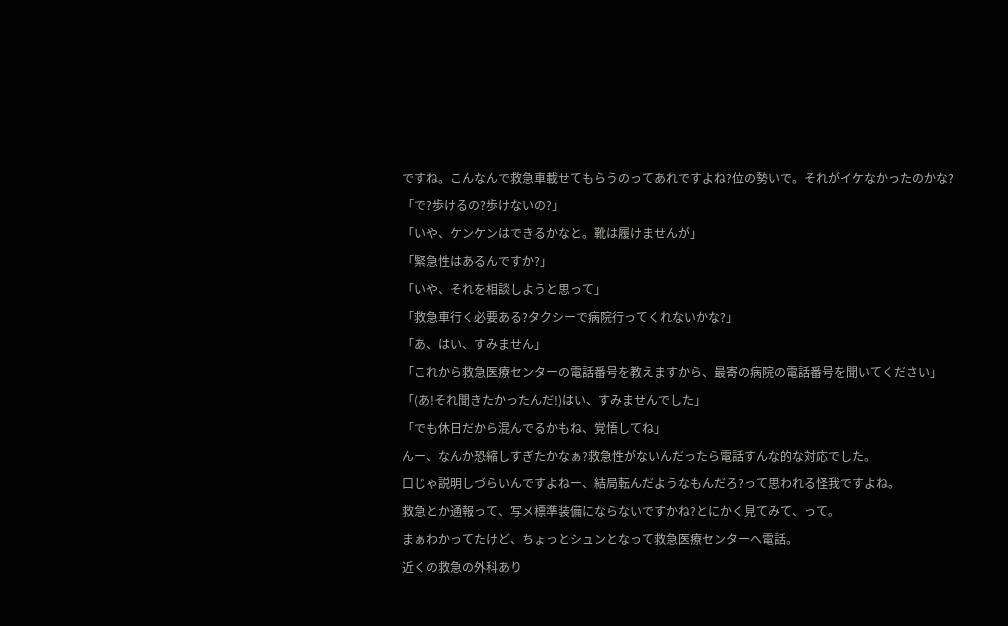ですね。こんなんで救急車載せてもらうのってあれですよね?位の勢いで。それがイケなかったのかな?
「で?歩けるの?歩けないの?」
「いや、ケンケンはできるかなと。靴は履けませんが」
「緊急性はあるんですか?」
「いや、それを相談しようと思って」
「救急車行く必要ある?タクシーで病院行ってくれないかな?」
「あ、はい、すみません」
「これから救急医療センターの電話番号を教えますから、最寄の病院の電話番号を聞いてください」
「(あ!それ聞きたかったんだ!)はい、すみませんでした」
「でも休日だから混んでるかもね、覚悟してね」
んー、なんか恐縮しすぎたかなぁ?救急性がないんだったら電話すんな的な対応でした。
口じゃ説明しづらいんですよねー、結局転んだようなもんだろ?って思われる怪我ですよね。
救急とか通報って、写メ標準装備にならないですかね?とにかく見てみて、って。
まぁわかってたけど、ちょっとシュンとなって救急医療センターへ電話。
近くの救急の外科あり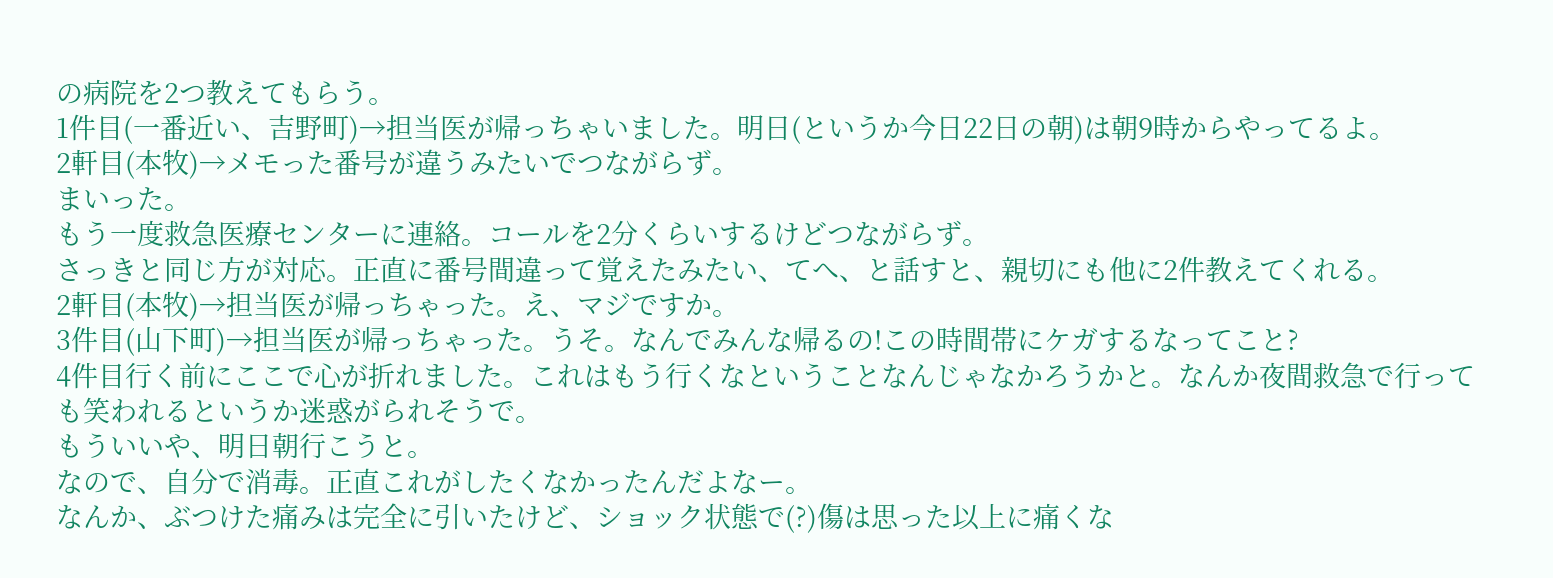の病院を2つ教えてもらう。
1件目(一番近い、吉野町)→担当医が帰っちゃいました。明日(というか今日22日の朝)は朝9時からやってるよ。
2軒目(本牧)→メモった番号が違うみたいでつながらず。
まいった。
もう一度救急医療センターに連絡。コールを2分くらいするけどつながらず。
さっきと同じ方が対応。正直に番号間違って覚えたみたい、てへ、と話すと、親切にも他に2件教えてくれる。
2軒目(本牧)→担当医が帰っちゃった。え、マジですか。
3件目(山下町)→担当医が帰っちゃった。うそ。なんでみんな帰るの!この時間帯にケガするなってこと?
4件目行く前にここで心が折れました。これはもう行くなということなんじゃなかろうかと。なんか夜間救急で行っても笑われるというか迷惑がられそうで。
もういいや、明日朝行こうと。
なので、自分で消毒。正直これがしたくなかったんだよなー。
なんか、ぶつけた痛みは完全に引いたけど、ショック状態で(?)傷は思った以上に痛くな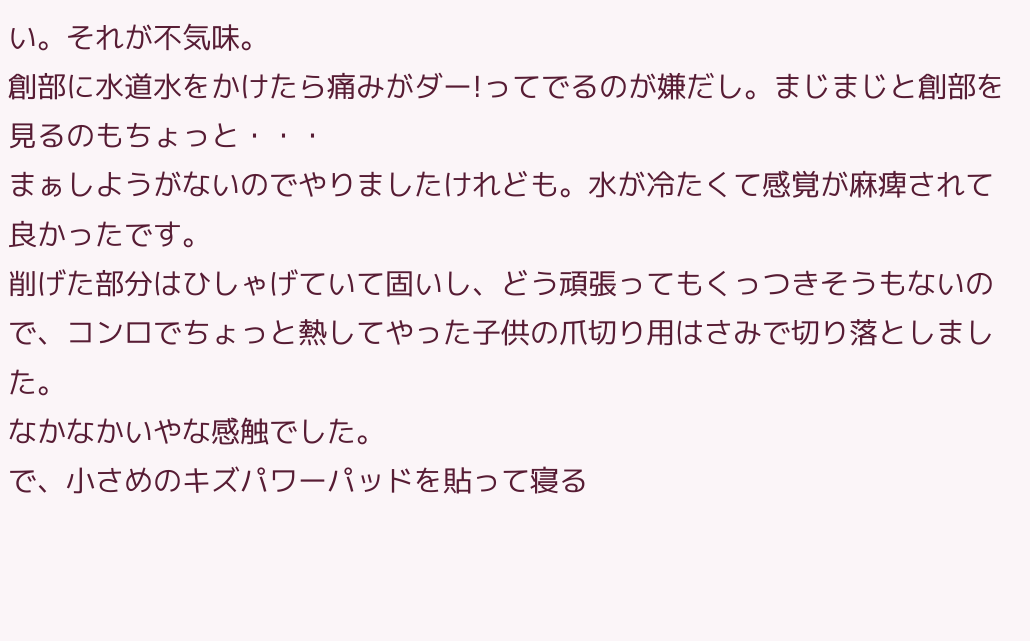い。それが不気味。
創部に水道水をかけたら痛みがダー!ってでるのが嫌だし。まじまじと創部を見るのもちょっと・・・
まぁしようがないのでやりましたけれども。水が冷たくて感覚が麻痺されて良かったです。
削げた部分はひしゃげていて固いし、どう頑張ってもくっつきそうもないので、コンロでちょっと熱してやった子供の爪切り用はさみで切り落としました。
なかなかいやな感触でした。
で、小さめのキズパワーパッドを貼って寝る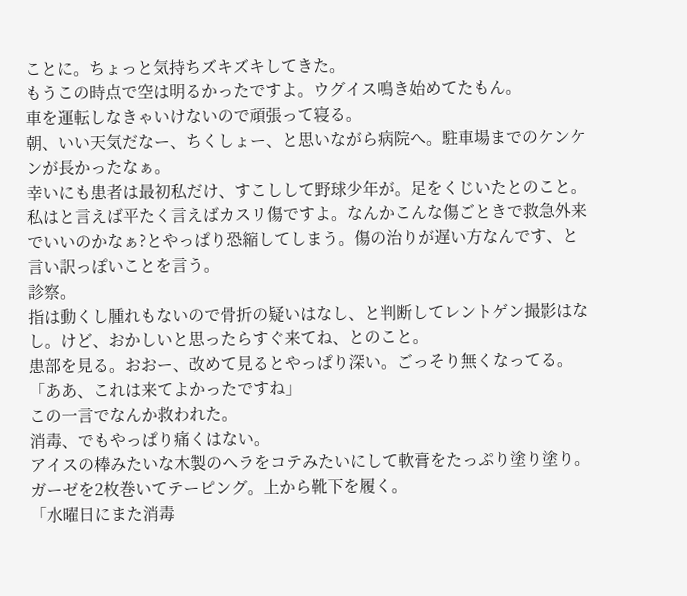ことに。ちょっと気持ちズキズキしてきた。
もうこの時点で空は明るかったですよ。ウグイス鳴き始めてたもん。
車を運転しなきゃいけないので頑張って寝る。
朝、いい天気だなー、ちくしょー、と思いながら病院へ。駐車場までのケンケンが長かったなぁ。
幸いにも患者は最初私だけ、すこしして野球少年が。足をくじいたとのこと。
私はと言えば平たく言えばカスリ傷ですよ。なんかこんな傷ごときで救急外来でいいのかなぁ?とやっぱり恐縮してしまう。傷の治りが遅い方なんです、と言い訳っぽいことを言う。
診察。
指は動くし腫れもないので骨折の疑いはなし、と判断してレントゲン撮影はなし。けど、おかしいと思ったらすぐ来てね、とのこと。
患部を見る。おおー、改めて見るとやっぱり深い。ごっそり無くなってる。
「ああ、これは来てよかったですね」
この一言でなんか救われた。
消毒、でもやっぱり痛くはない。
アイスの棒みたいな木製のヘラをコテみたいにして軟膏をたっぷり塗り塗り。
ガーゼを2枚巻いてテーピング。上から靴下を履く。
「水曜日にまた消毒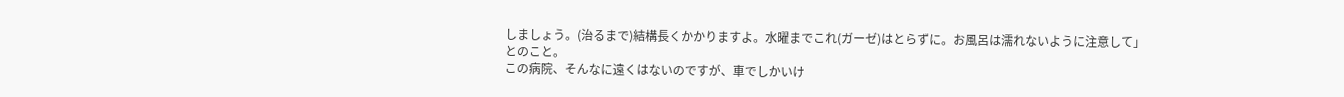しましょう。(治るまで)結構長くかかりますよ。水曜までこれ(ガーゼ)はとらずに。お風呂は濡れないように注意して」
とのこと。
この病院、そんなに遠くはないのですが、車でしかいけ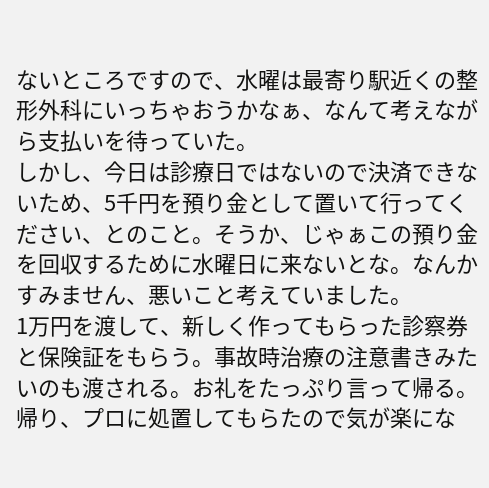ないところですので、水曜は最寄り駅近くの整形外科にいっちゃおうかなぁ、なんて考えながら支払いを待っていた。
しかし、今日は診療日ではないので決済できないため、5千円を預り金として置いて行ってください、とのこと。そうか、じゃぁこの預り金を回収するために水曜日に来ないとな。なんかすみません、悪いこと考えていました。
1万円を渡して、新しく作ってもらった診察券と保険証をもらう。事故時治療の注意書きみたいのも渡される。お礼をたっぷり言って帰る。
帰り、プロに処置してもらたので気が楽にな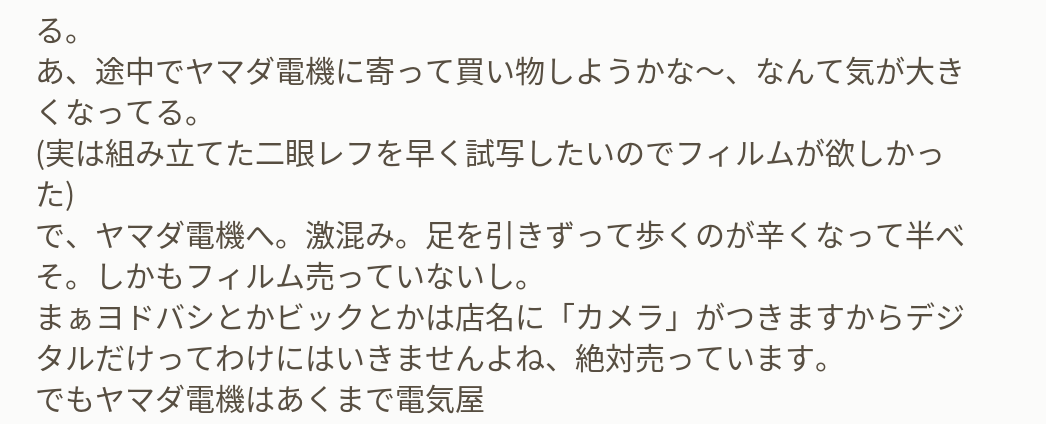る。
あ、途中でヤマダ電機に寄って買い物しようかな〜、なんて気が大きくなってる。
(実は組み立てた二眼レフを早く試写したいのでフィルムが欲しかった)
で、ヤマダ電機へ。激混み。足を引きずって歩くのが辛くなって半べそ。しかもフィルム売っていないし。
まぁヨドバシとかビックとかは店名に「カメラ」がつきますからデジタルだけってわけにはいきませんよね、絶対売っています。
でもヤマダ電機はあくまで電気屋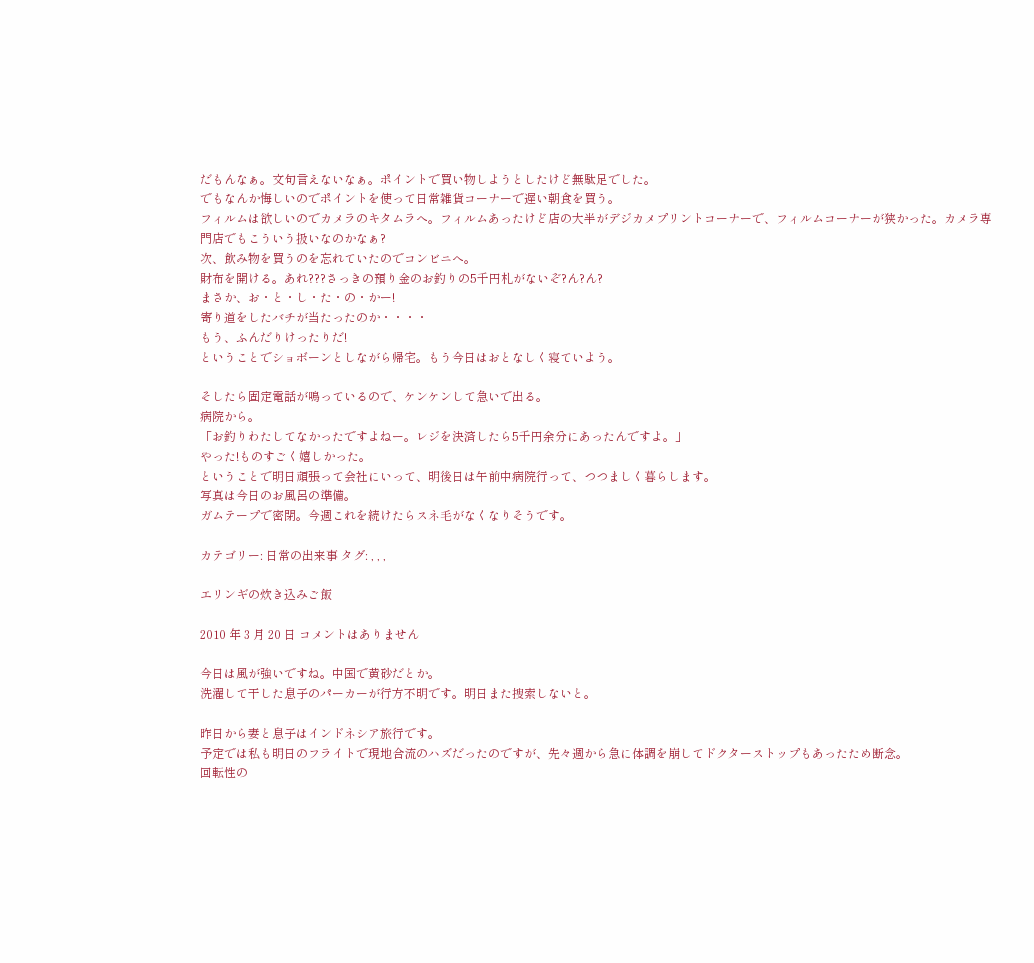だもんなぁ。文句言えないなぁ。ポイントで買い物しようとしたけど無駄足でした。
でもなんか悔しいのでポイントを使って日常雑貨コーナーで遅い朝食を買う。
フィルムは欲しいのでカメラのキタムラへ。フィルムあったけど店の大半がデジカメプリントコーナーで、フィルムコーナーが狭かった。カメラ専門店でもこういう扱いなのかなぁ?
次、飲み物を買うのを忘れていたのでコンビニへ。
財布を開ける。あれ???さっきの預り金のお釣りの5千円札がないぞ?ん?ん?
まさか、お・と・し・た・の・かー!
寄り道をしたバチが当たったのか・・・・
もう、ふんだりけったりだ!
ということでショボーンとしながら帰宅。もう今日はおとなしく寝ていよう。

そしたら固定電話が鳴っているので、ケンケンして急いで出る。
病院から。
「お釣りわたしてなかったですよねー。レジを決済したら5千円余分にあったんですよ。」
やった!ものすごく嬉しかった。
ということで明日頑張って会社にいって、明後日は午前中病院行って、つつましく暮らします。
写真は今日のお風呂の準備。
ガムテープで密閉。今週これを続けたらスネ毛がなくなりそうです。

カテゴリー: 日常の出来事 タグ: , , ,

エリンギの炊き込みご飯

2010 年 3 月 20 日 コメントはありません

今日は風が強いですね。中国で黄砂だとか。
洗濯して干した息子のパーカーが行方不明です。明日また捜索しないと。

昨日から妻と息子はインドネシア旅行です。
予定では私も明日のフライトで現地合流のハズだったのですが、先々週から急に体調を崩してドクターストップもあったため断念。
回転性の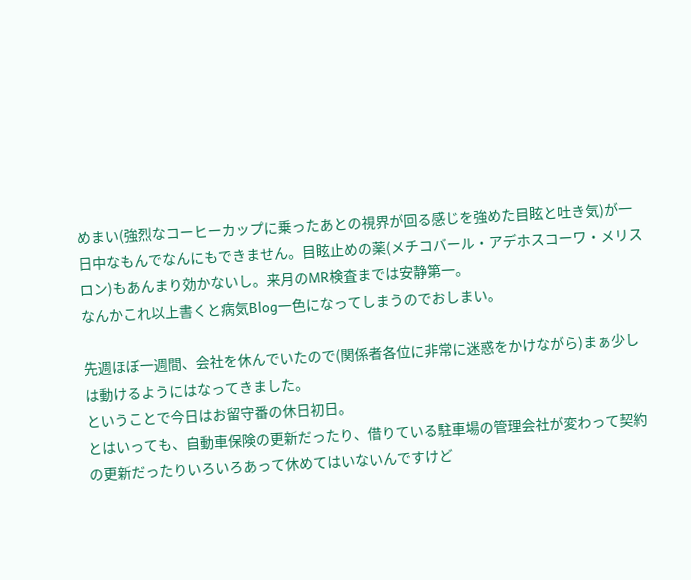めまい(強烈なコーヒーカップに乗ったあとの視界が回る感じを強めた目眩と吐き気)が一日中なもんでなんにもできません。目眩止めの薬(メチコバール・アデホスコーワ・メリスロン)もあんまり効かないし。来月のMR検査までは安静第一。
なんかこれ以上書くと病気Blog一色になってしまうのでおしまい。

先週ほぼ一週間、会社を休んでいたので(関係者各位に非常に迷惑をかけながら)まぁ少しは動けるようにはなってきました。
ということで今日はお留守番の休日初日。
とはいっても、自動車保険の更新だったり、借りている駐車場の管理会社が変わって契約の更新だったりいろいろあって休めてはいないんですけど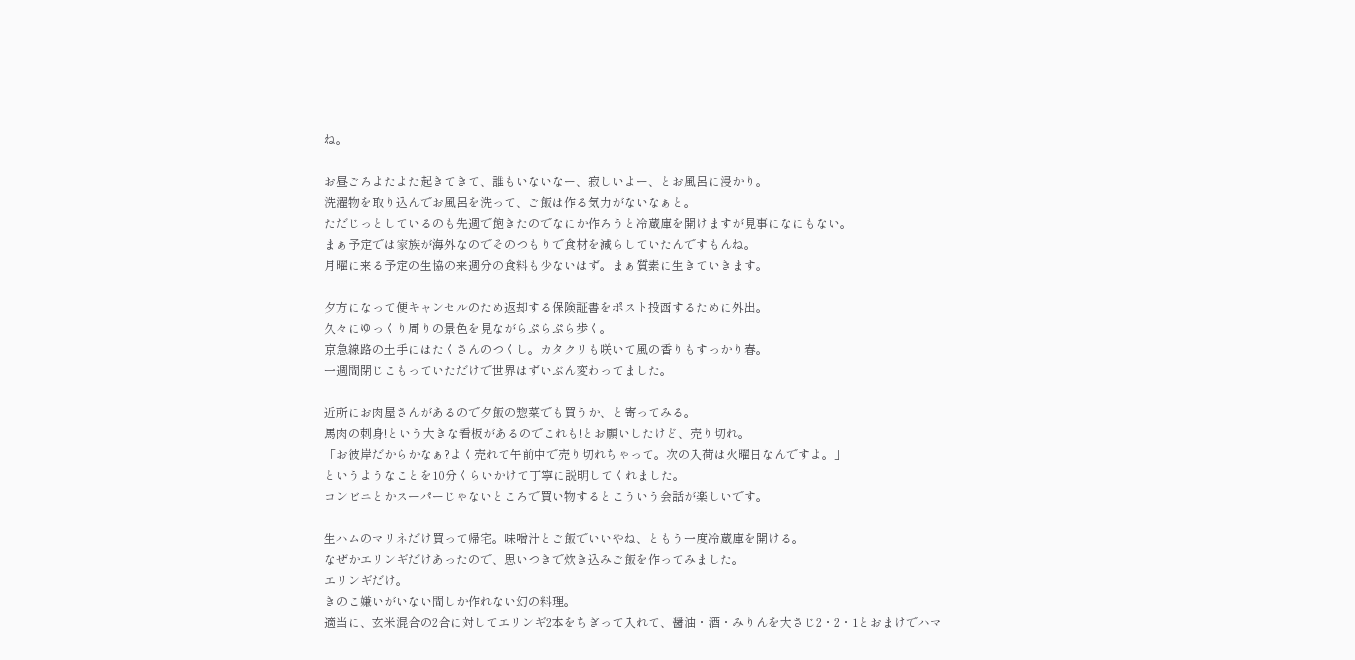ね。

お昼ごろよたよた起きてきて、誰もいないなー、寂しいよー、とお風呂に浸かり。
洗濯物を取り込んでお風呂を洗って、ご飯は作る気力がないなぁと。
ただじっとしているのも先週で飽きたのでなにか作ろうと冷蔵庫を開けますが見事になにもない。
まぁ予定では家族が海外なのでそのつもりで食材を減らしていたんですもんね。
月曜に来る予定の生協の来週分の食料も少ないはず。まぁ質素に生きていきます。

夕方になって便キャンセルのため返却する保険証書をポスト投函するために外出。
久々にゆっくり周りの景色を見ながらぷらぷら歩く。
京急線路の土手にはたくさんのつくし。カタクリも咲いて風の香りもすっかり春。
一週間閉じこもっていただけで世界はずいぶん変わってました。

近所にお肉屋さんがあるので夕飯の惣菜でも買うか、と寄ってみる。
馬肉の刺身!という大きな看板があるのでこれも!とお願いしたけど、売り切れ。
「お彼岸だからかなぁ?よく売れて午前中で売り切れちゃって。次の入荷は火曜日なんですよ。」
というようなことを10分くらいかけて丁寧に説明してくれました。
コンビニとかスーパーじゃないところで買い物するとこういう会話が楽しいです。

生ハムのマリネだけ買って帰宅。味噌汁とご飯でいいやね、ともう一度冷蔵庫を開ける。
なぜかエリンギだけあったので、思いつきで炊き込みご飯を作ってみました。
エリンギだけ。
きのこ嫌いがいない間しか作れない幻の料理。
適当に、玄米混合の2合に対してエリンギ2本をちぎって入れて、醤油・酒・みりんを大さじ2・2・1とおまけでハマ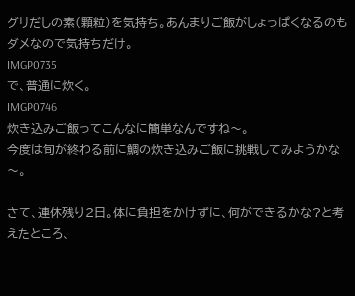グリだしの素(顆粒)を気持ち。あんまりご飯がしょっぱくなるのもダメなので気持ちだけ。
IMGP0735
で、普通に炊く。
IMGP0746
炊き込みご飯ってこんなに簡単なんですね〜。
今度は旬が終わる前に鯛の炊き込みご飯に挑戦してみようかな〜。

さて、連休残り2日。体に負担をかけずに、何ができるかな?と考えたところ、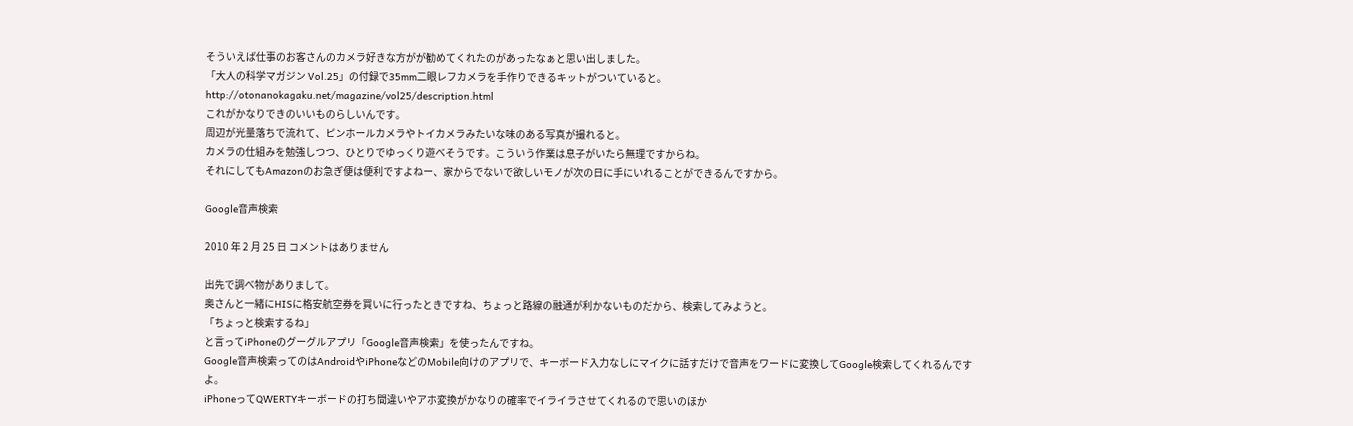そういえば仕事のお客さんのカメラ好きな方がが勧めてくれたのがあったなぁと思い出しました。
「大人の科学マガジン Vol.25」の付録で35mm二眼レフカメラを手作りできるキットがついていると。
http://otonanokagaku.net/magazine/vol25/description.html
これがかなりできのいいものらしいんです。
周辺が光量落ちで流れて、ピンホールカメラやトイカメラみたいな味のある写真が撮れると。
カメラの仕組みを勉強しつつ、ひとりでゆっくり遊べそうです。こういう作業は息子がいたら無理ですからね。
それにしてもAmazonのお急ぎ便は便利ですよねー、家からでないで欲しいモノが次の日に手にいれることができるんですから。

Google音声検索

2010 年 2 月 25 日 コメントはありません

出先で調べ物がありまして。
奥さんと一緒にHISに格安航空券を買いに行ったときですね、ちょっと路線の融通が利かないものだから、検索してみようと。
「ちょっと検索するね」
と言ってiPhoneのグーグルアプリ「Google音声検索」を使ったんですね。
Google音声検索ってのはAndroidやiPhoneなどのMobile向けのアプリで、キーボード入力なしにマイクに話すだけで音声をワードに変換してGoogle検索してくれるんですよ。
iPhoneってQWERTYキーボードの打ち間違いやアホ変換がかなりの確率でイライラさせてくれるので思いのほか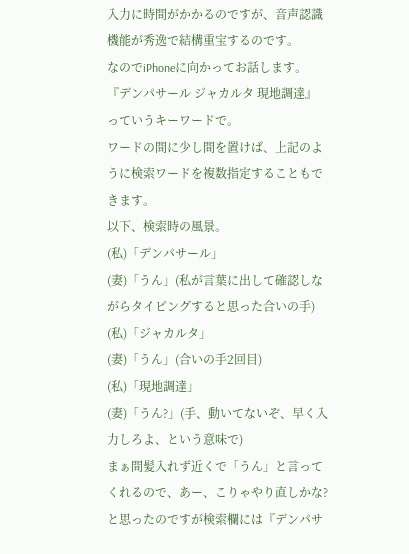入力に時間がかかるのですが、音声認識機能が秀逸で結構重宝するのです。
なのでiPhoneに向かってお話します。
『デンパサール ジャカルタ 現地調達』
っていうキーワードで。
ワードの間に少し間を置けば、上記のように検索ワードを複数指定することもできます。
以下、検索時の風景。
(私)「デンパサール」
(妻)「うん」(私が言葉に出して確認しながらタイピングすると思った合いの手)
(私)「ジャカルタ」
(妻)「うん」(合いの手2回目)
(私)「現地調達」
(妻)「うん?」(手、動いてないぞ、早く入力しろよ、という意味で)
まぁ間髪入れず近くで「うん」と言ってくれるので、あー、こりゃやり直しかな?と思ったのですが検索欄には『デンパサ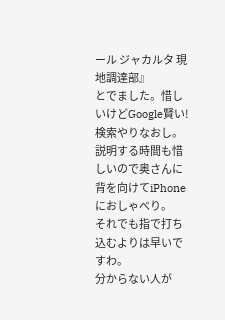ール ジャカルタ 現地調達部』
とでました。惜しいけどGoogle賢い!
検索やりなおし。説明する時間も惜しいので奥さんに背を向けてiPhoneにおしゃべり。
それでも指で打ち込むよりは早いですわ。
分からない人が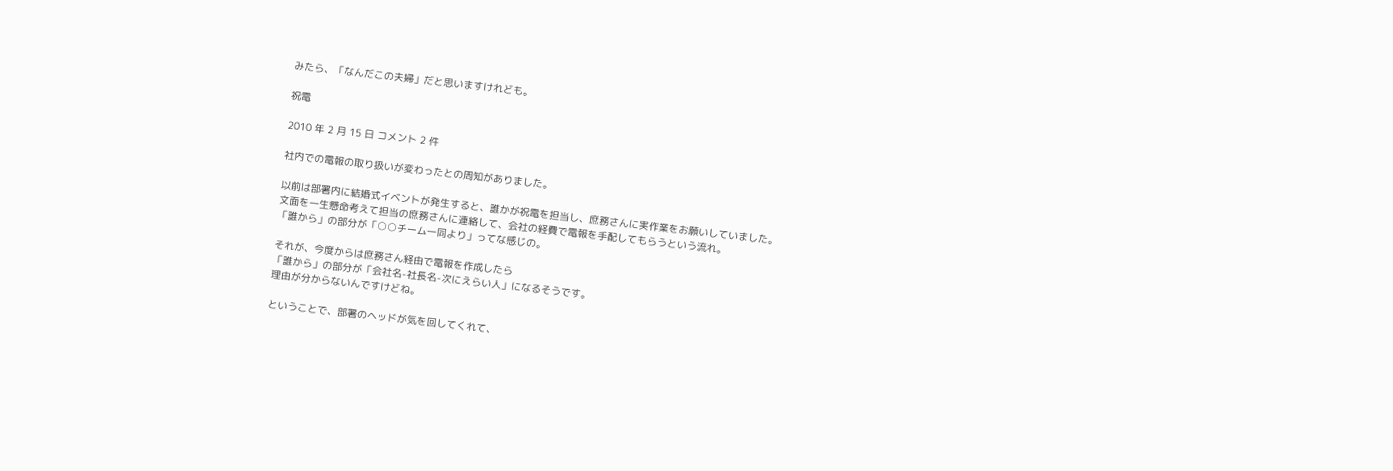みたら、「なんだこの夫婦」だと思いますけれども。

祝電

2010 年 2 月 15 日 コメント 2 件

社内での電報の取り扱いが変わったとの周知がありました。

以前は部署内に結婚式イベントが発生すると、誰かが祝電を担当し、庶務さんに実作業をお願いしていました。
文面を一生懸命考えて担当の庶務さんに連絡して、会社の経費で電報を手配してもらうという流れ。
「誰から」の部分が「○○チーム一同より」ってな感じの。

それが、今度からは庶務さん経由で電報を作成したら
「誰から」の部分が「会社名-社長名-次にえらい人」になるそうです。
理由が分からないんですけどね。

ということで、部署のヘッドが気を回してくれて、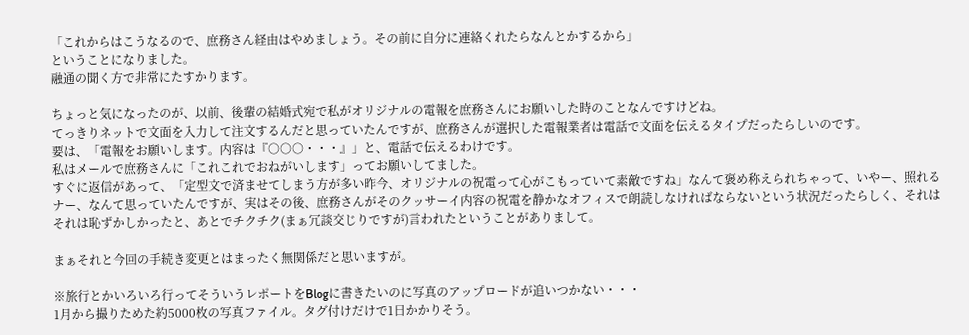「これからはこうなるので、庶務さん経由はやめましょう。その前に自分に連絡くれたらなんとかするから」
ということになりました。
融通の聞く方で非常にたすかります。

ちょっと気になったのが、以前、後輩の結婚式宛で私がオリジナルの電報を庶務さんにお願いした時のことなんですけどね。
てっきりネットで文面を入力して注文するんだと思っていたんですが、庶務さんが選択した電報業者は電話で文面を伝えるタイプだったらしいのです。
要は、「電報をお願いします。内容は『○○○・・・』」と、電話で伝えるわけです。
私はメールで庶務さんに「これこれでおねがいします」ってお願いしてました。
すぐに返信があって、「定型文で済ませてしまう方が多い昨今、オリジナルの祝電って心がこもっていて素敵ですね」なんて褒め称えられちゃって、いやー、照れるナー、なんて思っていたんですが、実はその後、庶務さんがそのクッサーイ内容の祝電を静かなオフィスで朗読しなければならないという状況だったらしく、それはそれは恥ずかしかったと、あとでチクチク(まぁ冗談交じりですが)言われたということがありまして。

まぁそれと今回の手続き変更とはまったく無関係だと思いますが。

※旅行とかいろいろ行ってそういうレポートをBlogに書きたいのに写真のアップロードが追いつかない・・・
1月から撮りためた約5000枚の写真ファイル。タグ付けだけで1日かかりそう。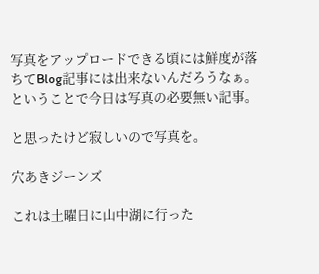写真をアップロードできる頃には鮮度が落ちてBlog記事には出来ないんだろうなぁ。
ということで今日は写真の必要無い記事。

と思ったけど寂しいので写真を。

穴あきジーンズ

これは土曜日に山中湖に行った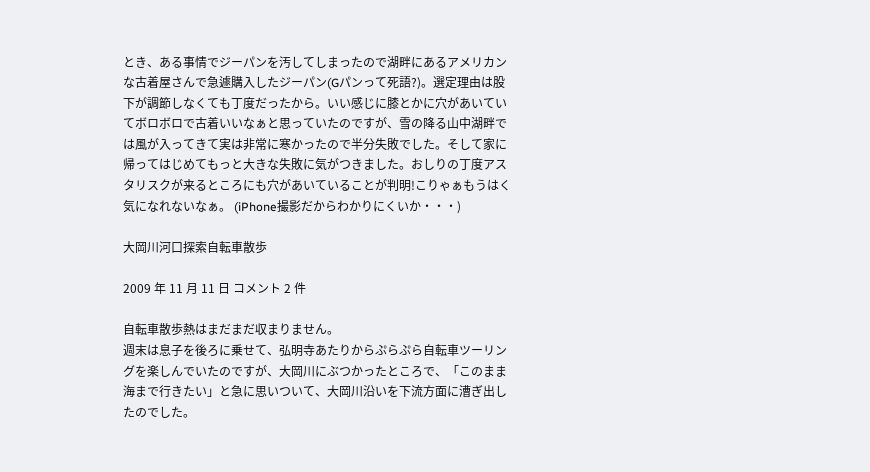とき、ある事情でジーパンを汚してしまったので湖畔にあるアメリカンな古着屋さんで急遽購入したジーパン(Gパンって死語?)。選定理由は股下が調節しなくても丁度だったから。いい感じに膝とかに穴があいていてボロボロで古着いいなぁと思っていたのですが、雪の降る山中湖畔では風が入ってきて実は非常に寒かったので半分失敗でした。そして家に帰ってはじめてもっと大きな失敗に気がつきました。おしりの丁度アスタリスクが来るところにも穴があいていることが判明!こりゃぁもうはく気になれないなぁ。 (iPhone撮影だからわかりにくいか・・・)

大岡川河口探索自転車散歩

2009 年 11 月 11 日 コメント 2 件

自転車散歩熱はまだまだ収まりません。
週末は息子を後ろに乗せて、弘明寺あたりからぷらぷら自転車ツーリングを楽しんでいたのですが、大岡川にぶつかったところで、「このまま海まで行きたい」と急に思いついて、大岡川沿いを下流方面に漕ぎ出したのでした。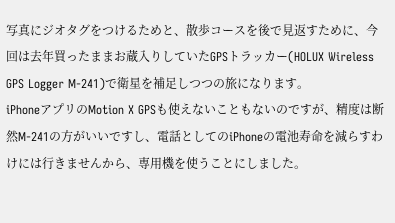写真にジオタグをつけるためと、散歩コースを後で見返すために、今回は去年買ったままお蔵入りしていたGPSトラッカー(HOLUX Wireless GPS Logger M-241)で衛星を補足しつつの旅になります。
iPhoneアプリのMotion X GPSも使えないこともないのですが、精度は断然M-241の方がいいですし、電話としてのiPhoneの電池寿命を減らすわけには行きませんから、専用機を使うことにしました。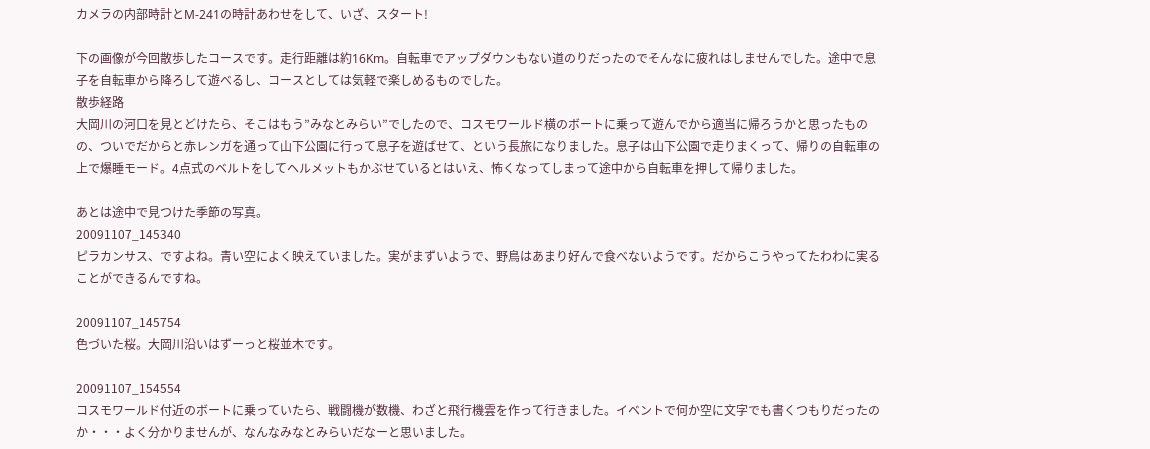カメラの内部時計とM-241の時計あわせをして、いざ、スタート!

下の画像が今回散歩したコースです。走行距離は約16Km。自転車でアップダウンもない道のりだったのでそんなに疲れはしませんでした。途中で息子を自転車から降ろして遊べるし、コースとしては気軽で楽しめるものでした。
散歩経路
大岡川の河口を見とどけたら、そこはもう”みなとみらい”でしたので、コスモワールド横のボートに乗って遊んでから適当に帰ろうかと思ったものの、ついでだからと赤レンガを通って山下公園に行って息子を遊ばせて、という長旅になりました。息子は山下公園で走りまくって、帰りの自転車の上で爆睡モード。4点式のベルトをしてヘルメットもかぶせているとはいえ、怖くなってしまって途中から自転車を押して帰りました。

あとは途中で見つけた季節の写真。
20091107_145340
ピラカンサス、ですよね。青い空によく映えていました。実がまずいようで、野鳥はあまり好んで食べないようです。だからこうやってたわわに実ることができるんですね。

20091107_145754
色づいた桜。大岡川沿いはずーっと桜並木です。

20091107_154554
コスモワールド付近のボートに乗っていたら、戦闘機が数機、わざと飛行機雲を作って行きました。イベントで何か空に文字でも書くつもりだったのか・・・よく分かりませんが、なんなみなとみらいだなーと思いました。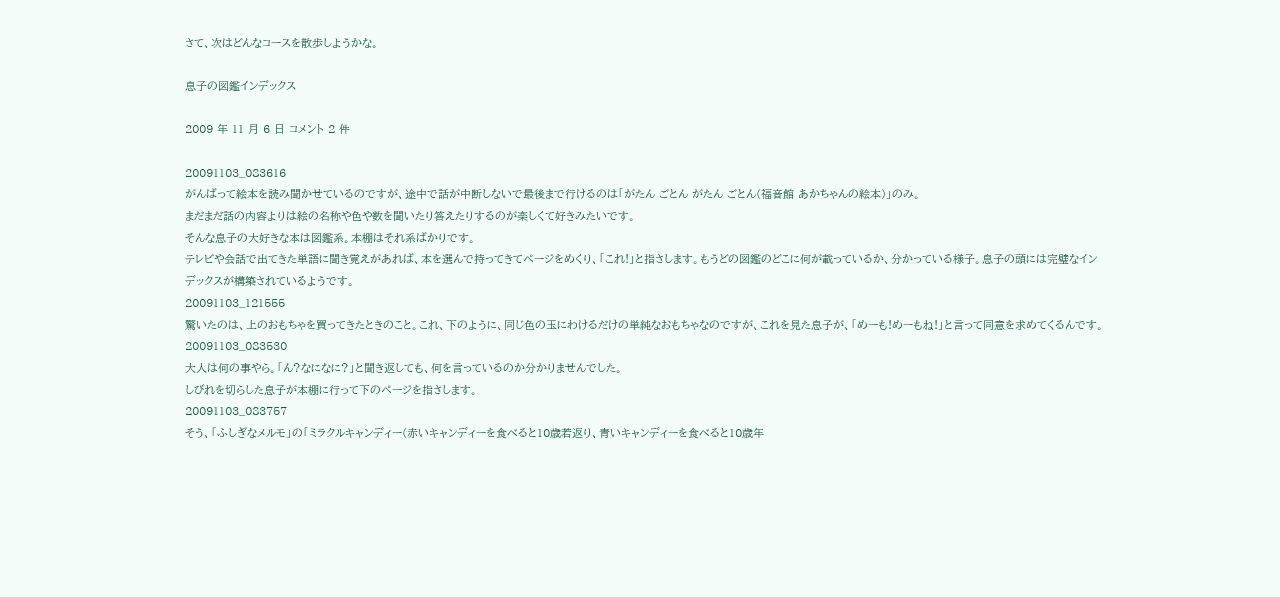さて、次はどんなコースを散歩しようかな。

息子の図鑑インデックス

2009 年 11 月 6 日 コメント 2 件

20091103_083616
がんばって絵本を読み聞かせているのですが、途中で話が中断しないで最後まで行けるのは「がたん ごとん がたん ごとん(福音館 あかちゃんの絵本)」のみ。
まだまだ話の内容よりは絵の名称や色や数を聞いたり答えたりするのが楽しくて好きみたいです。
そんな息子の大好きな本は図鑑系。本棚はそれ系ばかりです。
テレビや会話で出てきた単語に聞き覚えがあれば、本を選んで持ってきてページをめくり、「これ!」と指さします。もうどの図鑑のどこに何が載っているか、分かっている様子。息子の頭には完璧なインデックスが構築されているようです。
20091103_121555
驚いたのは、上のおもちゃを買ってきたときのこと。これ、下のように、同じ色の玉にわけるだけの単純なおもちゃなのですが、これを見た息子が、「めーも!めーもね!」と言って同意を求めてくるんです。
20091103_083530
大人は何の事やら。「ん?なになに?」と聞き返しても、何を言っているのか分かりませんでした。
しびれを切らした息子が本棚に行って下のページを指さします。
20091103_083757
そう、「ふしぎなメルモ」の「ミラクルキャンディー(赤いキャンディーを食べると10歳若返り、青いキャンディーを食べると10歳年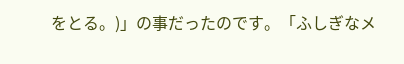をとる。)」の事だったのです。「ふしぎなメ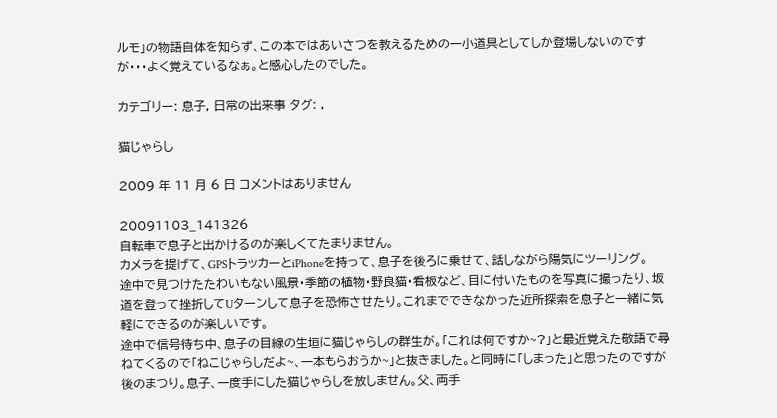ルモ」の物語自体を知らず、この本ではあいさつを教えるための一小道具としてしか登場しないのですが・・・よく覚えているなぁ。と感心したのでした。

カテゴリー: 息子, 日常の出来事 タグ: ,

猫じゃらし

2009 年 11 月 6 日 コメントはありません

20091103_141326
自転車で息子と出かけるのが楽しくてたまりません。
カメラを提げて、GPSトラッカーとiPhoneを持って、息子を後ろに乗せて、話しながら陽気にツーリング。
途中で見つけたたわいもない風景・季節の植物・野良猫・看板など、目に付いたものを写真に撮ったり、坂道を登って挫折してUターンして息子を恐怖させたり。これまでできなかった近所探索を息子と一緒に気軽にできるのが楽しいです。
途中で信号待ち中、息子の目線の生垣に猫じゃらしの群生が。「これは何ですか~?」と最近覚えた敬語で尋ねてくるので「ねこじゃらしだよ~、一本もらおうか~」と抜きました。と同時に「しまった」と思ったのですが後のまつり。息子、一度手にした猫じゃらしを放しません。父、両手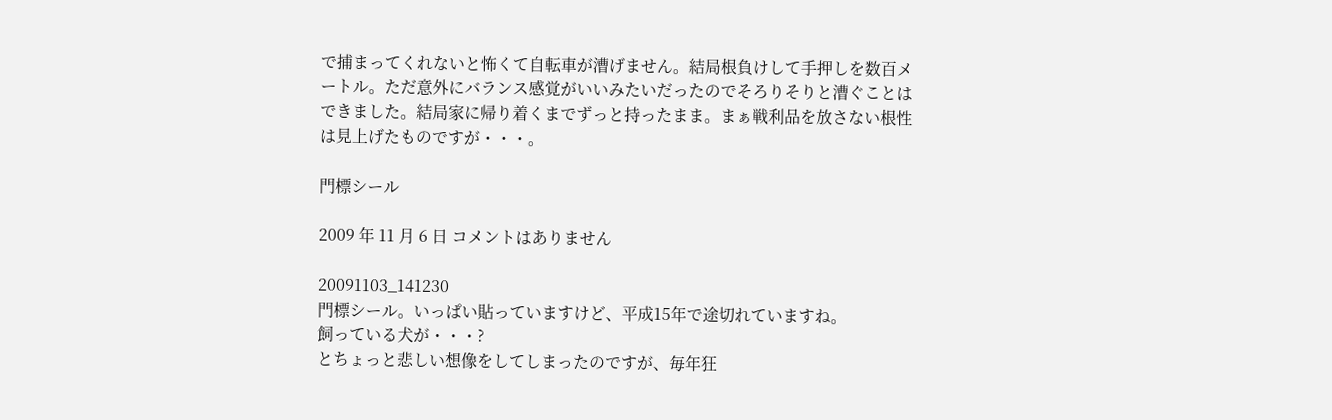で捕まってくれないと怖くて自転車が漕げません。結局根負けして手押しを数百メートル。ただ意外にバランス感覚がいいみたいだったのでそろりそりと漕ぐことはできました。結局家に帰り着くまでずっと持ったまま。まぁ戦利品を放さない根性は見上げたものですが・・・。

門標シール

2009 年 11 月 6 日 コメントはありません

20091103_141230
門標シール。いっぱい貼っていますけど、平成15年で途切れていますね。
飼っている犬が・・・?
とちょっと悲しい想像をしてしまったのですが、毎年狂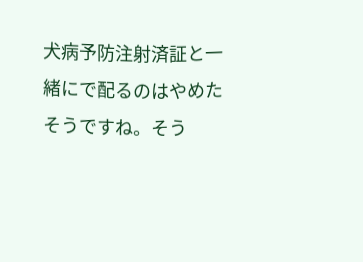犬病予防注射済証と一緒にで配るのはやめたそうですね。そう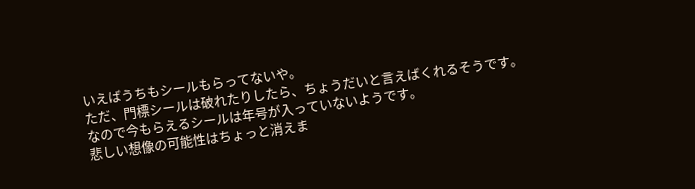いえばうちもシールもらってないや。
ただ、門標シールは破れたりしたら、ちょうだいと言えばくれるそうです。
なので今もらえるシールは年号が入っていないようです。
悲しい想像の可能性はちょっと消えま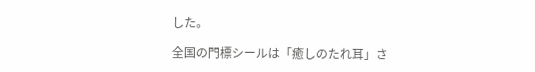した。

全国の門標シールは「癒しのたれ耳」さ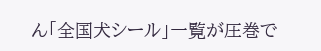ん「全国犬シール」一覧が圧巻で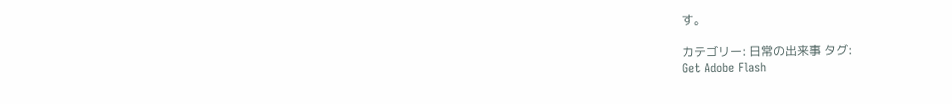す。

カテゴリー: 日常の出来事 タグ:
Get Adobe Flash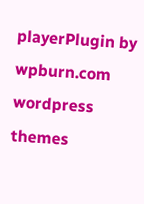playerPlugin by wpburn.com wordpress themes